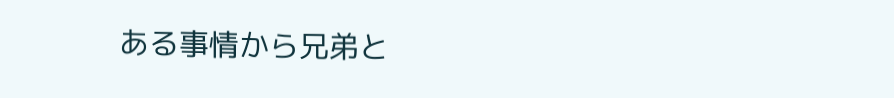ある事情から兄弟と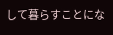して暮らすことにな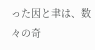った因と聿は、数々の奇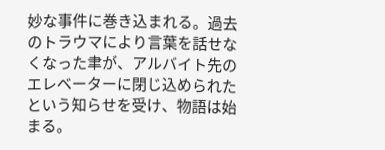妙な事件に巻き込まれる。過去のトラウマにより言葉を話せなくなった聿が、アルバイト先のエレベーターに閉じ込められたという知らせを受け、物語は始まる。